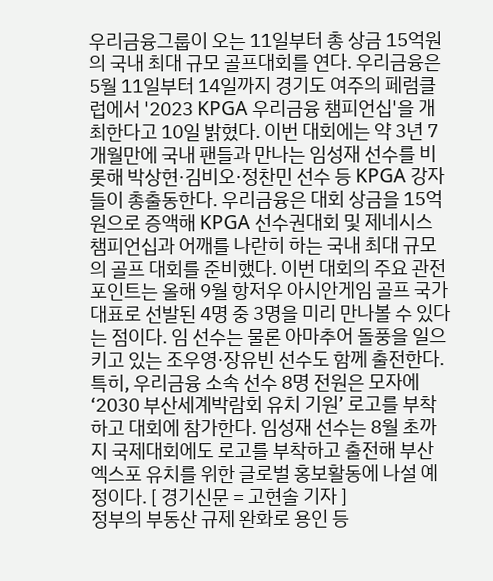우리금융그룹이 오는 11일부터 총 상금 15억원의 국내 최대 규모 골프대회를 연다. 우리금융은 5월 11일부터 14일까지 경기도 여주의 페럼클럽에서 '2023 KPGA 우리금융 챔피언십'을 개최한다고 10일 밝혔다. 이번 대회에는 약 3년 7개월만에 국내 팬들과 만나는 임성재 선수를 비롯해 박상현·김비오·정찬민 선수 등 KPGA 강자들이 총출동한다. 우리금융은 대회 상금을 15억원으로 증액해 KPGA 선수권대회 및 제네시스 챔피언십과 어깨를 나란히 하는 국내 최대 규모의 골프 대회를 준비했다. 이번 대회의 주요 관전 포인트는 올해 9월 항저우 아시안게임 골프 국가대표로 선발된 4명 중 3명을 미리 만나볼 수 있다는 점이다. 임 선수는 물론 아마추어 돌풍을 일으키고 있는 조우영·장유빈 선수도 함께 출전한다. 특히, 우리금융 소속 선수 8명 전원은 모자에 ‘2030 부산세계박람회 유치 기원’ 로고를 부착하고 대회에 참가한다. 임성재 선수는 8월 초까지 국제대회에도 로고를 부착하고 출전해 부산 엑스포 유치를 위한 글로벌 홍보활동에 나설 예정이다. [ 경기신문 = 고현솔 기자 ]
정부의 부동산 규제 완화로 용인 등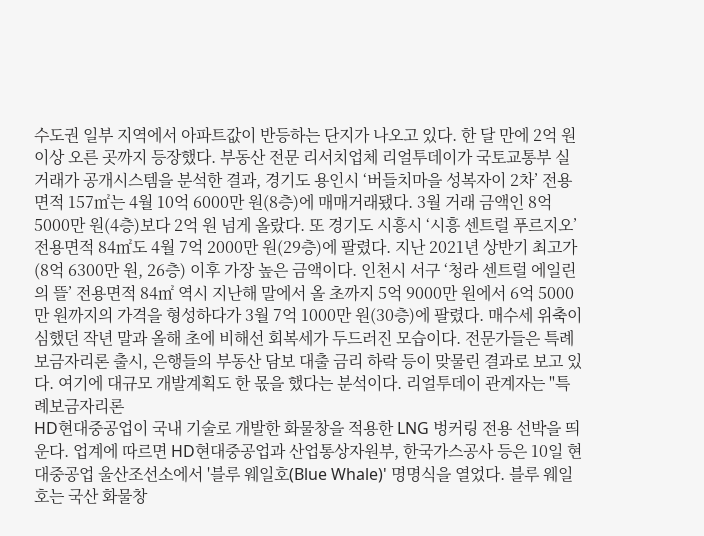수도권 일부 지역에서 아파트값이 반등하는 단지가 나오고 있다. 한 달 만에 2억 원 이상 오른 곳까지 등장했다. 부동산 전문 리서치업체 리얼투데이가 국토교통부 실거래가 공개시스템을 분석한 결과, 경기도 용인시 ‘버들치마을 성복자이 2차’ 전용면적 157㎡는 4월 10억 6000만 원(8층)에 매매거래됐다. 3월 거래 금액인 8억 5000만 원(4층)보다 2억 원 넘게 올랐다. 또 경기도 시흥시 ‘시흥 센트럴 푸르지오’ 전용면적 84㎡도 4월 7억 2000만 원(29층)에 팔렸다. 지난 2021년 상반기 최고가(8억 6300만 원, 26층) 이후 가장 높은 금액이다. 인천시 서구 ‘청라 센트럴 에일린의 뜰’ 전용면적 84㎡ 역시 지난해 말에서 올 초까지 5억 9000만 원에서 6억 5000만 원까지의 가격을 형성하다가 3월 7억 1000만 원(30층)에 팔렸다. 매수세 위축이 심했던 작년 말과 올해 초에 비해선 회복세가 두드러진 모습이다. 전문가들은 특례보금자리론 출시, 은행들의 부동산 담보 대출 금리 하락 등이 맞물린 결과로 보고 있다. 여기에 대규모 개발계획도 한 몫을 했다는 분석이다. 리얼투데이 관계자는 "특례보금자리론
HD현대중공업이 국내 기술로 개발한 화물창을 적용한 LNG 벙커링 전용 선박을 띄운다. 업계에 따르면 HD현대중공업과 산업통상자원부, 한국가스공사 등은 10일 현대중공업 울산조선소에서 '블루 웨일호(Blue Whale)' 명명식을 열었다. 블루 웨일호는 국산 화물창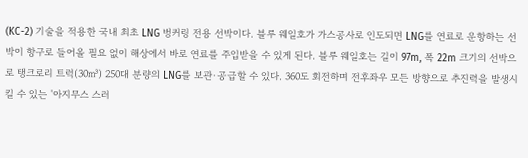(KC-2) 기술을 적용한 국내 최초 LNG 벙커링 전용 선박이다. 블루 웨일호가 가스공사로 인도되면 LNG를 연료로 운항하는 선박이 항구로 들어올 필요 없이 해상에서 바로 연료를 주입받을 수 있게 된다. 블루 웨일호는 길이 97m, 폭 22m 크기의 선박으로 탱크로리 트럭(30㎥) 250대 분량의 LNG를 보관·공급할 수 있다. 360도 회전하며 전후좌우 모든 방향으로 추진력을 발생시킬 수 있는 '아지무스 스러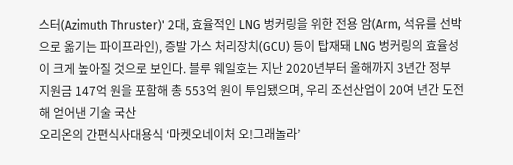스터(Azimuth Thruster)' 2대, 효율적인 LNG 벙커링을 위한 전용 암(Arm, 석유를 선박으로 옮기는 파이프라인), 증발 가스 처리장치(GCU) 등이 탑재돼 LNG 벙커링의 효율성이 크게 높아질 것으로 보인다. 블루 웨일호는 지난 2020년부터 올해까지 3년간 정부 지원금 147억 원을 포함해 총 553억 원이 투입됐으며, 우리 조선산업이 20여 년간 도전해 얻어낸 기술 국산
오리온의 간편식사대용식 ‘마켓오네이처 오!그래놀라’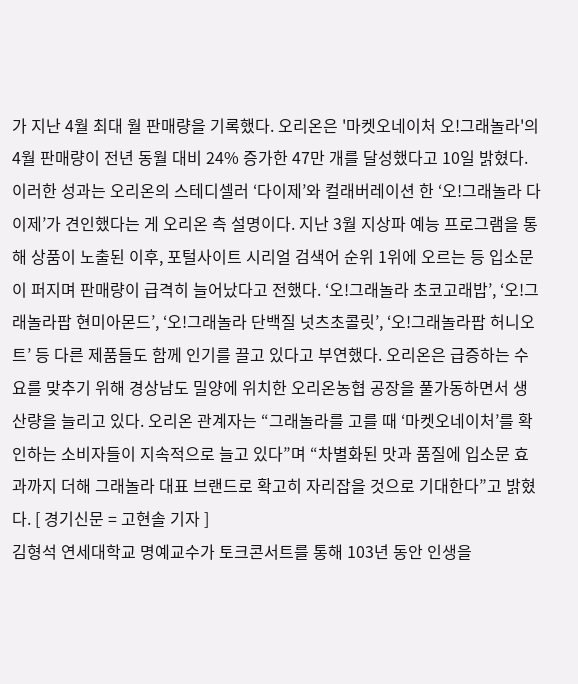가 지난 4월 최대 월 판매량을 기록했다. 오리온은 '마켓오네이처 오!그래놀라'의 4월 판매량이 전년 동월 대비 24% 증가한 47만 개를 달성했다고 10일 밝혔다. 이러한 성과는 오리온의 스테디셀러 ‘다이제’와 컬래버레이션 한 ‘오!그래놀라 다이제’가 견인했다는 게 오리온 측 설명이다. 지난 3월 지상파 예능 프로그램을 통해 상품이 노출된 이후, 포털사이트 시리얼 검색어 순위 1위에 오르는 등 입소문이 퍼지며 판매량이 급격히 늘어났다고 전했다. ‘오!그래놀라 초코고래밥’, ‘오!그래놀라팝 현미아몬드’, ‘오!그래놀라 단백질 넛츠초콜릿’, ‘오!그래놀라팝 허니오트’ 등 다른 제품들도 함께 인기를 끌고 있다고 부연했다. 오리온은 급증하는 수요를 맞추기 위해 경상남도 밀양에 위치한 오리온농협 공장을 풀가동하면서 생산량을 늘리고 있다. 오리온 관계자는 “그래놀라를 고를 때 ‘마켓오네이처’를 확인하는 소비자들이 지속적으로 늘고 있다”며 “차별화된 맛과 품질에 입소문 효과까지 더해 그래놀라 대표 브랜드로 확고히 자리잡을 것으로 기대한다”고 밝혔다. [ 경기신문 = 고현솔 기자 ]
김형석 연세대학교 명예교수가 토크콘서트를 통해 103년 동안 인생을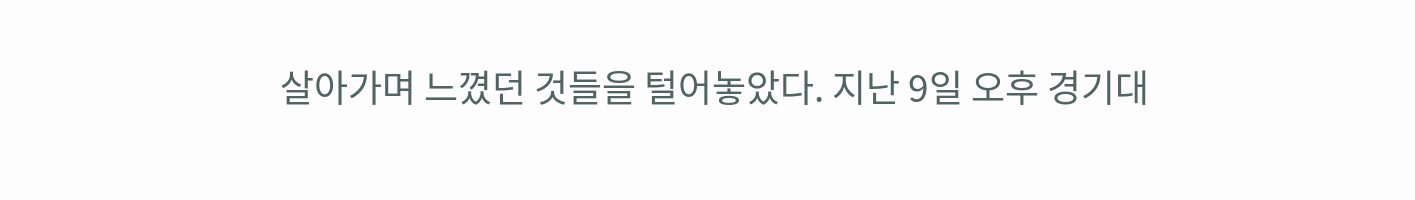살아가며 느꼈던 것들을 털어놓았다. 지난 9일 오후 경기대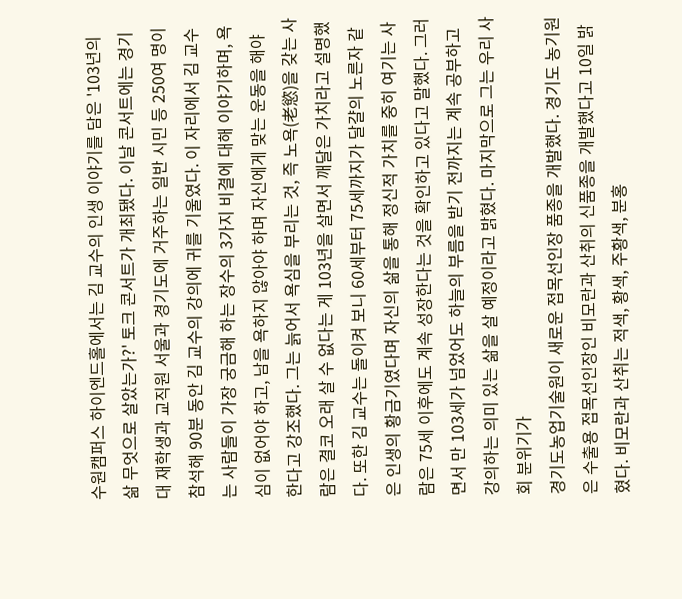수원캠퍼스 하이엔드홀에서는 김 교수의 인생 이야기를 담은 '103년의 삶 무엇으로 살았는가?' 토크 콘서트가 개최됐다. 이날 콘서트에는 경기대 재학생과 교직원 서울과 경기도에 거주하는 일반 시민 등 250여 명이 참석해 90분 동안 김 교수의 강의에 귀를 기울였다. 이 자리에서 김 교수는 사람들이 가장 궁금해 하는 장수의 3가지 비결에 대해 이야기하며, 욕심이 없어야 하고, 남을 욕하지 않아야 하며 자신에게 맞는 운동을 해야 한다고 강조했다. 그는 늙어서 욕심을 부리는 것, 즉 노욕(老慾)을 갖는 사람은 결코 오래 살 수 없다는 게 103년을 살면서 깨달은 가치라고 설명했다. 또한 김 교수는 돌이켜 보니 60세부터 75세까지가 달걀의 노른자 같은 인생의 황금기였다며 자신의 삶을 통해 정신적 가치를 중히 여기는 사람은 75세 이후에도 계속 성장한다는 것을 확인하고 있다고 말했다. 그러면서 만 103세가 넘었어도 하늘의 부름을 받기 전까지는 계속 공부하고 강의하는 의미 있는 삶을 살 예정이라고 밝혔다. 마지막으로 그는 우리 사회 분위기가
경기도농업기술원이 새로운 접목선인장 품종을 개발했다. 경기도 농기원은 수출용 접목선인장인 비모란과 산취의 신품종을 개발했다고 10일 밝혔다. 비모란과 산취는 적색, 황색, 주황색, 분홍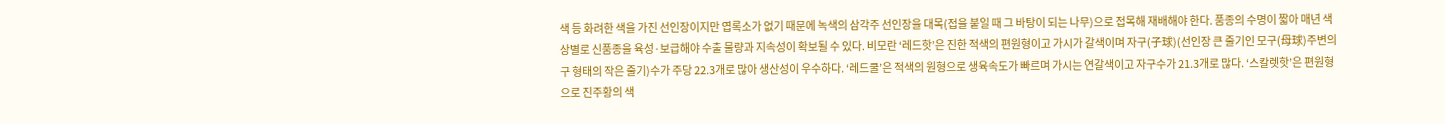색 등 화려한 색을 가진 선인장이지만 엽록소가 없기 때문에 녹색의 삼각주 선인장을 대목(접을 붙일 때 그 바탕이 되는 나무)으로 접목해 재배해야 한다. 품종의 수명이 짧아 매년 색상별로 신품종을 육성·보급해야 수출 물량과 지속성이 확보될 수 있다. 비모란 ‘레드핫’은 진한 적색의 편원형이고 가시가 갈색이며 자구(子球)(선인장 큰 줄기인 모구(母球)주변의 구 형태의 작은 줄기)수가 주당 22.3개로 많아 생산성이 우수하다. ‘레드쿨’은 적색의 원형으로 생육속도가 빠르며 가시는 연갈색이고 자구수가 21.3개로 많다. ‘스칼렛핫’은 편원형으로 진주황의 색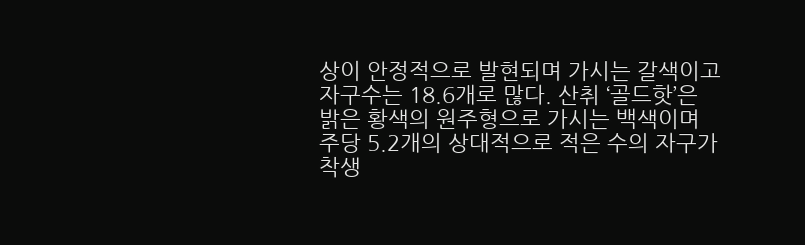상이 안정적으로 발현되며 가시는 갈색이고 자구수는 18.6개로 많다. 산취 ‘골드핫’은 밝은 황색의 원주형으로 가시는 백색이며 주당 5.2개의 상대적으로 적은 수의 자구가 착생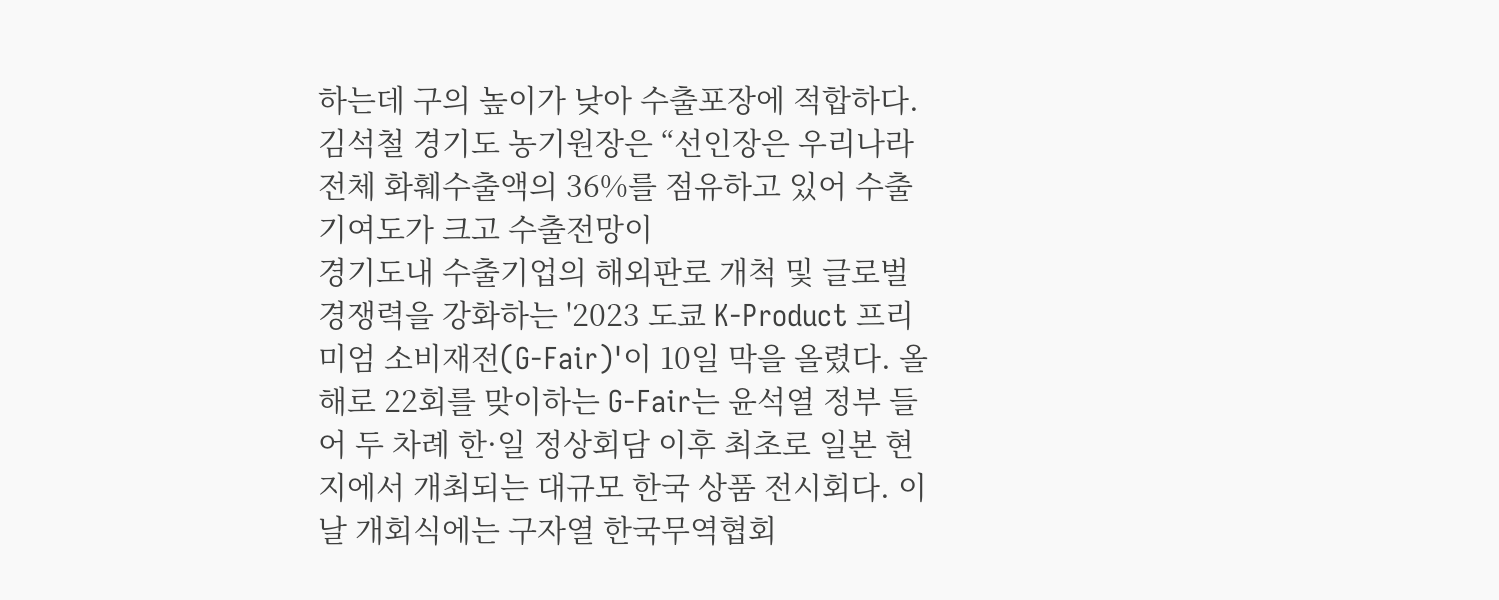하는데 구의 높이가 낮아 수출포장에 적합하다. 김석철 경기도 농기원장은 “선인장은 우리나라 전체 화훼수출액의 36%를 점유하고 있어 수출기여도가 크고 수출전망이
경기도내 수출기업의 해외판로 개척 및 글로벌 경쟁력을 강화하는 '2023 도쿄 K-Product 프리미엄 소비재전(G-Fair)'이 10일 막을 올렸다. 올해로 22회를 맞이하는 G-Fair는 윤석열 정부 들어 두 차례 한·일 정상회담 이후 최초로 일본 현지에서 개최되는 대규모 한국 상품 전시회다. 이날 개회식에는 구자열 한국무역협회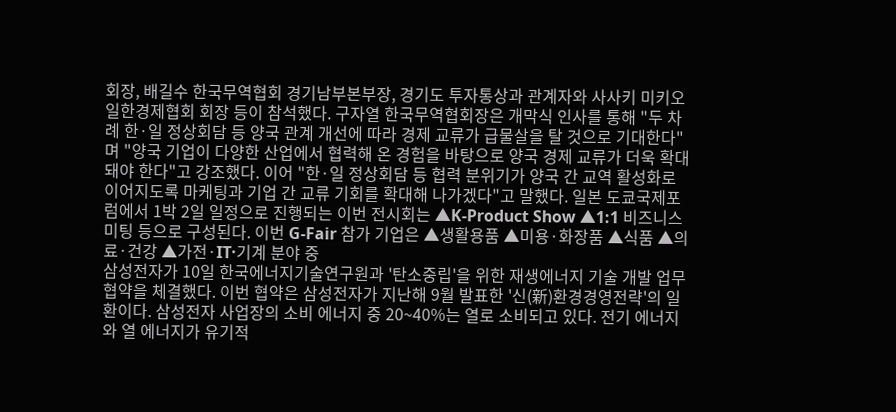회장, 배길수 한국무역협회 경기남부본부장, 경기도 투자통상과 관계자와 사사키 미키오 일한경제협회 회장 등이 참석했다. 구자열 한국무역협회장은 개막식 인사를 통해 "두 차례 한·일 정상회담 등 양국 관계 개선에 따라 경제 교류가 급물살을 탈 것으로 기대한다"며 "양국 기업이 다양한 산업에서 협력해 온 경험을 바탕으로 양국 경제 교류가 더욱 확대돼야 한다"고 강조했다. 이어 "한·일 정상회담 등 협력 분위기가 양국 간 교역 활성화로 이어지도록 마케팅과 기업 간 교류 기회를 확대해 나가겠다"고 말했다. 일본 도쿄국제포럼에서 1박 2일 일정으로 진행되는 이번 전시회는 ▲K-Product Show ▲1:1 비즈니스 미팅 등으로 구성된다. 이번 G-Fair 참가 기업은 ▲생활용품 ▲미용·화장품 ▲식품 ▲의료·건강 ▲가전·IT·기계 분야 중
삼성전자가 10일 한국에너지기술연구원과 '탄소중립'을 위한 재생에너지 기술 개발 업무협약을 체결했다. 이번 협약은 삼성전자가 지난해 9월 발표한 '신(新)환경경영전략'의 일환이다. 삼성전자 사업장의 소비 에너지 중 20~40%는 열로 소비되고 있다. 전기 에너지와 열 에너지가 유기적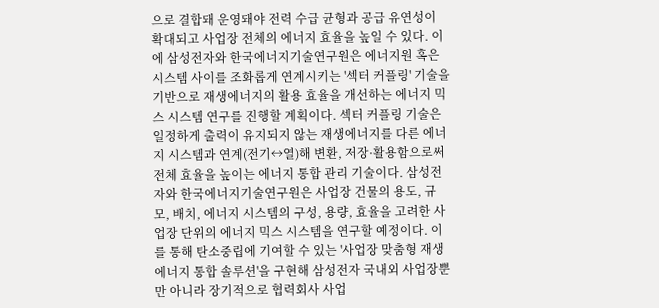으로 결합돼 운영돼야 전력 수급 균형과 공급 유연성이 확대되고 사업장 전체의 에너지 효율을 높일 수 있다. 이에 삼성전자와 한국에너지기술연구원은 에너지원 혹은 시스템 사이를 조화롭게 연계시키는 '섹터 커플링' 기술을 기반으로 재생에너지의 활용 효율을 개선하는 에너지 믹스 시스템 연구를 진행할 계획이다. 섹터 커플링 기술은 일정하게 출력이 유지되지 않는 재생에너지를 다른 에너지 시스템과 연계(전기↔열)해 변환, 저장·활용함으로써 전체 효율을 높이는 에너지 통합 관리 기술이다. 삼성전자와 한국에너지기술연구원은 사업장 건물의 용도, 규모, 배치, 에너지 시스템의 구성, 용량, 효율을 고려한 사업장 단위의 에너지 믹스 시스템을 연구할 예정이다. 이를 통해 탄소중립에 기여할 수 있는 '사업장 맞춤형 재생에너지 통합 솔루션'을 구현해 삼성전자 국내외 사업장뿐만 아니라 장기적으로 협력회사 사업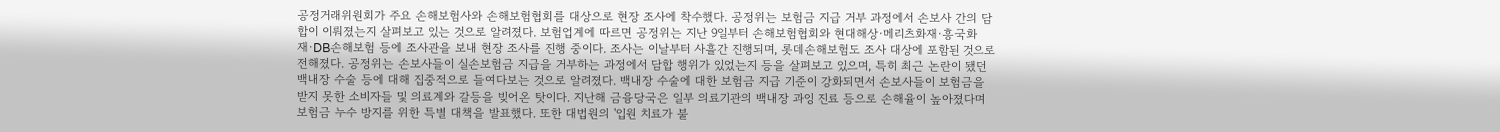공정거래위원회가 주요 손해보험사와 손해보험협회를 대상으로 현장 조사에 착수했다. 공정위는 보험금 지급 거부 과정에서 손보사 간의 담합이 이뤄졌는지 살펴보고 있는 것으로 알려졌다. 보험업계에 따르면 공정위는 지난 9일부터 손해보험협회와 현대해상·메리츠화재·흥국화재·DB손해보험 등에 조사관을 보내 현장 조사를 진행 중이다. 조사는 이날부터 사흘간 진행되며, 롯데손해보험도 조사 대상에 포함된 것으로 전해졌다. 공정위는 손보사들이 실손보험금 지급을 거부하는 과정에서 담합 행위가 있었는지 등을 살펴보고 있으며, 특히 최근 논란이 됐던 백내장 수술 등에 대해 집중적으로 들여다보는 것으로 알려졌다. 백내장 수술에 대한 보험금 지급 기준이 강화되면서 손보사들이 보험금을 받지 못한 소비자들 및 의료계와 갈등을 빚어온 탓이다. 지난해 금융당국은 일부 의료기관의 백내장 과잉 진료 등으로 손해율이 높아졌다며 보험금 누수 방지를 위한 특별 대책을 발표했다. 또한 대법원의 '입원 치료가 불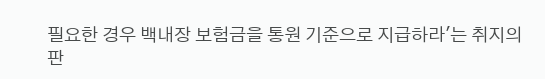필요한 경우 백내장 보험금을 통원 기준으로 지급하라'는 취지의 판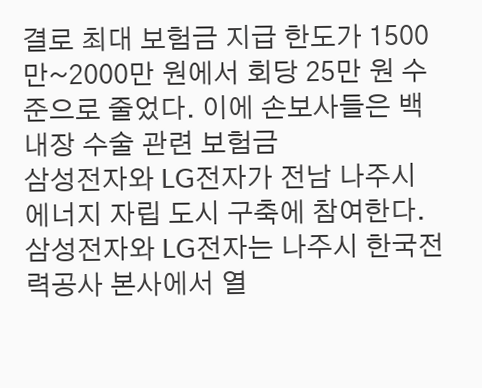결로 최대 보험금 지급 한도가 1500만~2000만 원에서 회당 25만 원 수준으로 줄었다. 이에 손보사들은 백내장 수술 관련 보험금
삼성전자와 LG전자가 전남 나주시 에너지 자립 도시 구축에 참여한다. 삼성전자와 LG전자는 나주시 한국전력공사 본사에서 열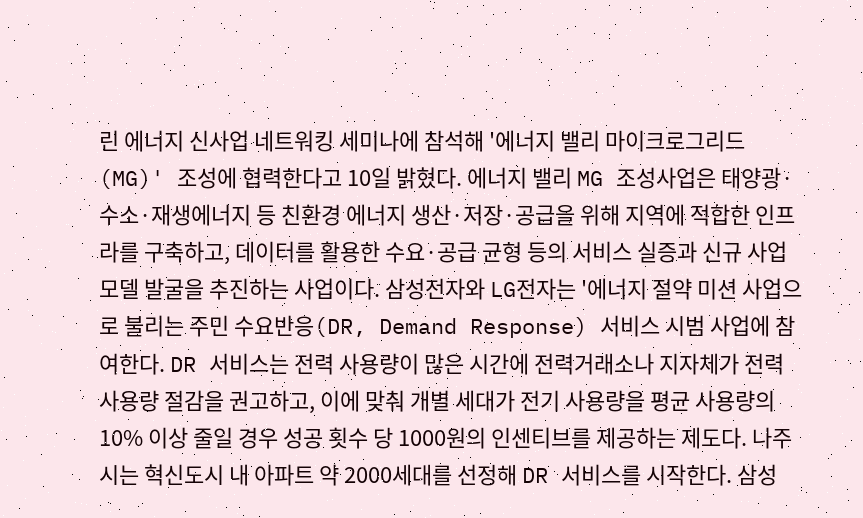린 에너지 신사업 네트워킹 세미나에 참석해 '에너지 밸리 마이크로그리드(MG)' 조성에 협력한다고 10일 밝혔다. 에너지 밸리 MG 조성사업은 태양광·수소·재생에너지 등 친환경 에너지 생산·저장·공급을 위해 지역에 적합한 인프라를 구축하고, 데이터를 활용한 수요·공급 균형 등의 서비스 실증과 신규 사업 모델 발굴을 추진하는 사업이다. 삼성전자와 LG전자는 '에너지 절약 미션 사업으로 불리는 주민 수요반응(DR, Demand Response) 서비스 시범 사업에 참여한다. DR 서비스는 전력 사용량이 많은 시간에 전력거래소나 지자체가 전력 사용량 절감을 권고하고, 이에 맞춰 개별 세대가 전기 사용량을 평균 사용량의 10% 이상 줄일 경우 성공 횟수 당 1000원의 인센티브를 제공하는 제도다. 나주시는 혁신도시 내 아파트 약 2000세대를 선정해 DR 서비스를 시작한다. 삼성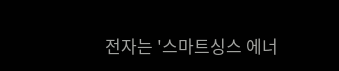전자는 '스마트싱스 에너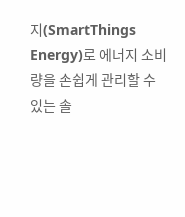지(SmartThings Energy)로 에너지 소비량을 손쉽게 관리할 수 있는 솔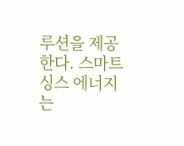루션을 제공한다. 스마트싱스 에너지는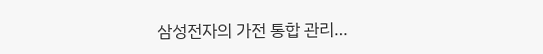삼성전자의 가전 통합 관리…